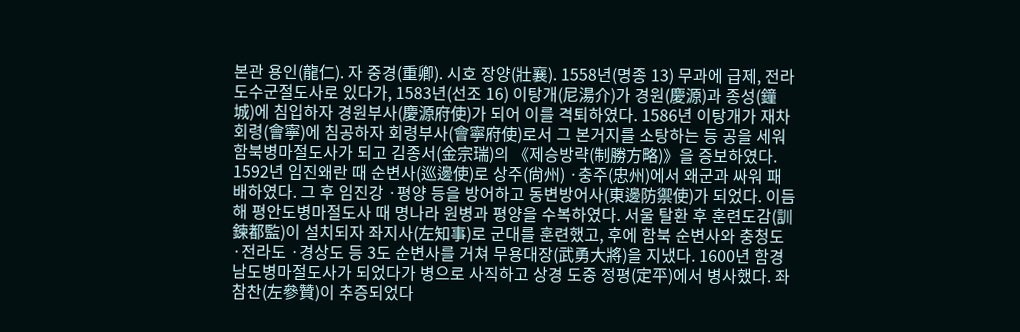본관 용인(龍仁). 자 중경(重卿). 시호 장양(壯襄). 1558년(명종 13) 무과에 급제, 전라도수군절도사로 있다가, 1583년(선조 16) 이탕개(尼湯介)가 경원(慶源)과 종성(鐘城)에 침입하자 경원부사(慶源府使)가 되어 이를 격퇴하였다. 1586년 이탕개가 재차 회령(會寧)에 침공하자 회령부사(會寧府使)로서 그 본거지를 소탕하는 등 공을 세워 함북병마절도사가 되고 김종서(金宗瑞)의 《제승방략(制勝方略)》을 증보하였다.
1592년 임진왜란 때 순변사(巡邊使)로 상주(尙州) ·충주(忠州)에서 왜군과 싸워 패배하였다. 그 후 임진강 ·평양 등을 방어하고 동변방어사(東邊防禦使)가 되었다. 이듬해 평안도병마절도사 때 명나라 원병과 평양을 수복하였다. 서울 탈환 후 훈련도감(訓鍊都監)이 설치되자 좌지사(左知事)로 군대를 훈련했고, 후에 함북 순변사와 충청도 ·전라도 ·경상도 등 3도 순변사를 거쳐 무용대장(武勇大將)을 지냈다. 1600년 함경남도병마절도사가 되었다가 병으로 사직하고 상경 도중 정평(定平)에서 병사했다. 좌참찬(左參贊)이 추증되었다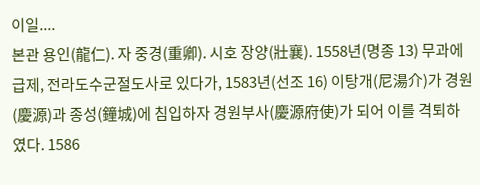이일....
본관 용인(龍仁). 자 중경(重卿). 시호 장양(壯襄). 1558년(명종 13) 무과에 급제, 전라도수군절도사로 있다가, 1583년(선조 16) 이탕개(尼湯介)가 경원(慶源)과 종성(鐘城)에 침입하자 경원부사(慶源府使)가 되어 이를 격퇴하였다. 1586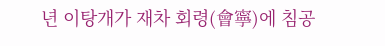년 이탕개가 재차 회령(會寧)에 침공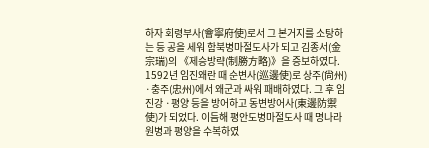하자 회령부사(會寧府使)로서 그 본거지를 소탕하는 등 공을 세워 함북병마절도사가 되고 김종서(金宗瑞)의 《제승방략(制勝方略)》을 증보하였다.
1592년 임진왜란 때 순변사(巡邊使)로 상주(尙州) ·충주(忠州)에서 왜군과 싸워 패배하였다. 그 후 임진강 ·평양 등을 방어하고 동변방어사(東邊防禦使)가 되었다. 이듬해 평안도병마절도사 때 명나라 원병과 평양을 수복하였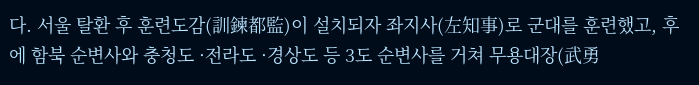다. 서울 탈환 후 훈련도감(訓鍊都監)이 설치되자 좌지사(左知事)로 군대를 훈련했고, 후에 함북 순변사와 충청도 ·전라도 ·경상도 등 3도 순변사를 거쳐 무용대장(武勇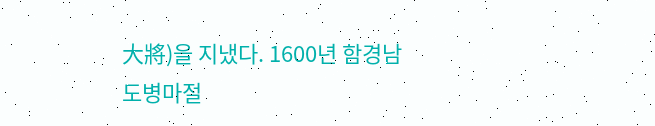大將)을 지냈다. 1600년 함경남도병마절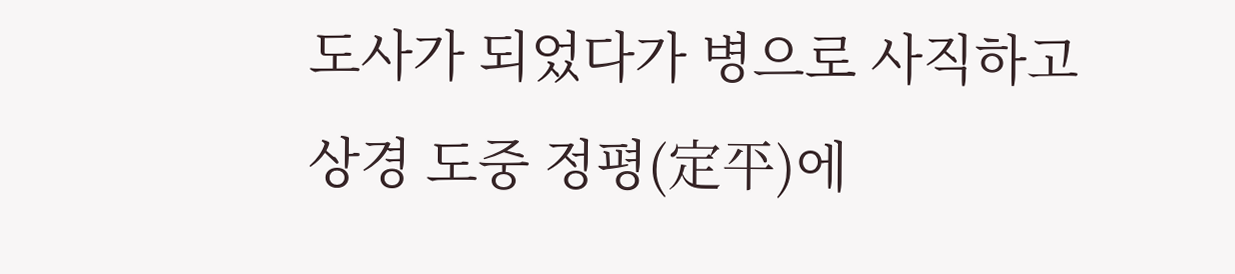도사가 되었다가 병으로 사직하고 상경 도중 정평(定平)에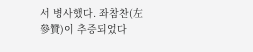서 병사했다. 좌참찬(左參贊)이 추증되었다